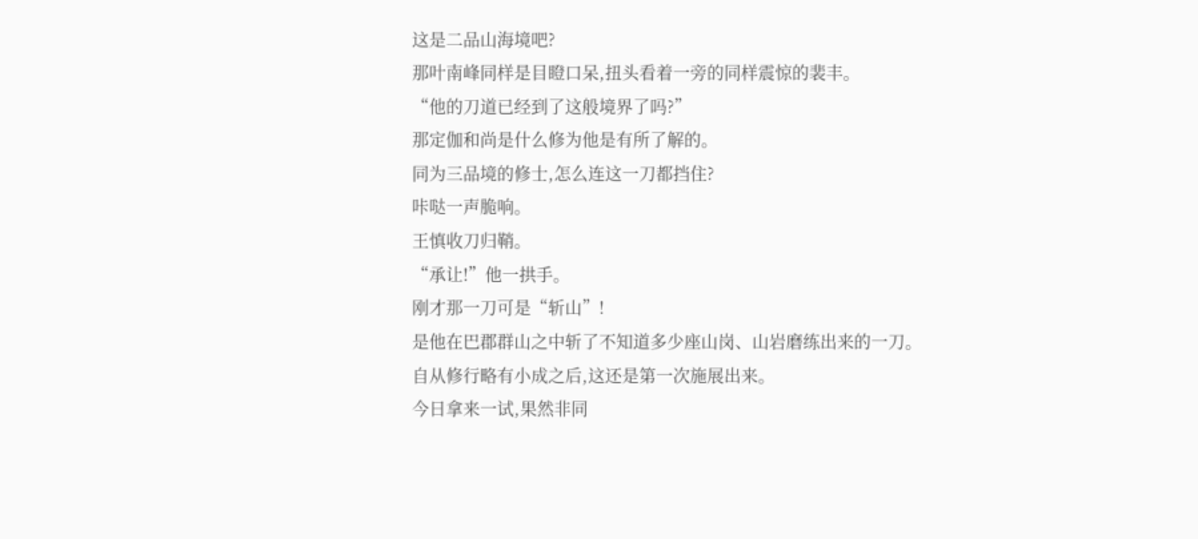这是二品山海境吧?
那叶南峰同样是目瞪口呆,扭头看着一旁的同样震惊的裴丰。
“他的刀道已经到了这般境界了吗?”
那定伽和尚是什么修为他是有所了解的。
同为三品境的修士,怎么连这一刀都挡住?
咔哒一声脆响。
王慎收刀归鞘。
“承让!”他一拱手。
刚才那一刀可是“斩山”!
是他在巴郡群山之中斩了不知道多少座山岗、山岩磨练出来的一刀。
自从修行略有小成之后,这还是第一次施展出来。
今日拿来一试,果然非同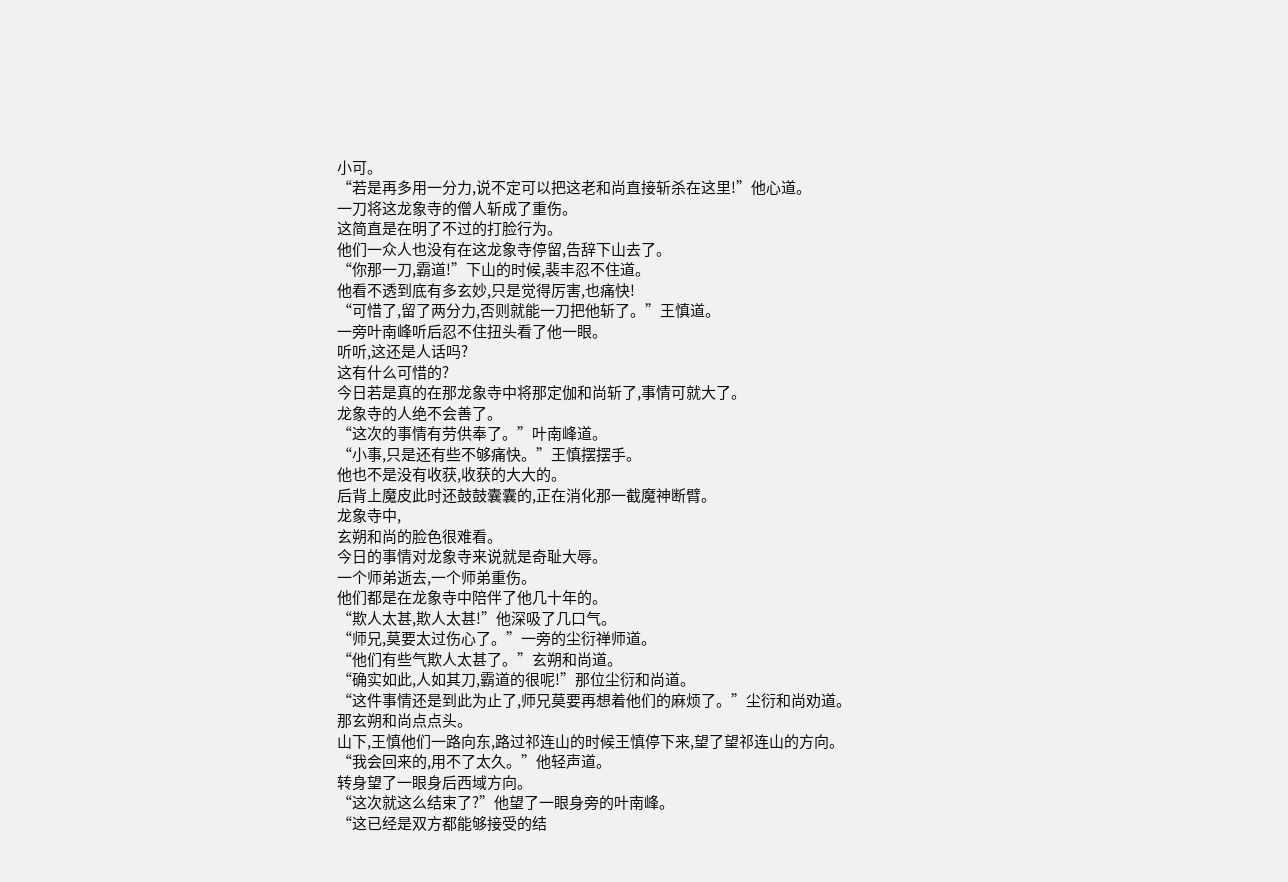小可。
“若是再多用一分力,说不定可以把这老和尚直接斩杀在这里!”他心道。
一刀将这龙象寺的僧人斩成了重伤。
这简直是在明了不过的打脸行为。
他们一众人也没有在这龙象寺停留,告辞下山去了。
“你那一刀,霸道!”下山的时候,裴丰忍不住道。
他看不透到底有多玄妙,只是觉得厉害,也痛快!
“可惜了,留了两分力,否则就能一刀把他斩了。”王慎道。
一旁叶南峰听后忍不住扭头看了他一眼。
听听,这还是人话吗?
这有什么可惜的?
今日若是真的在那龙象寺中将那定伽和尚斩了,事情可就大了。
龙象寺的人绝不会善了。
“这次的事情有劳供奉了。”叶南峰道。
“小事,只是还有些不够痛快。”王慎摆摆手。
他也不是没有收获,收获的大大的。
后背上魔皮此时还鼓鼓囊囊的,正在消化那一截魔神断臂。
龙象寺中,
玄朔和尚的脸色很难看。
今日的事情对龙象寺来说就是奇耻大辱。
一个师弟逝去,一个师弟重伤。
他们都是在龙象寺中陪伴了他几十年的。
“欺人太甚,欺人太甚!”他深吸了几口气。
“师兄,莫要太过伤心了。”一旁的尘衍禅师道。
“他们有些气欺人太甚了。”玄朔和尚道。
“确实如此,人如其刀,霸道的很呢!”那位尘衍和尚道。
“这件事情还是到此为止了,师兄莫要再想着他们的麻烦了。”尘衍和尚劝道。
那玄朔和尚点点头。
山下,王慎他们一路向东,路过祁连山的时候王慎停下来,望了望祁连山的方向。
“我会回来的,用不了太久。”他轻声道。
转身望了一眼身后西域方向。
“这次就这么结束了?”他望了一眼身旁的叶南峰。
“这已经是双方都能够接受的结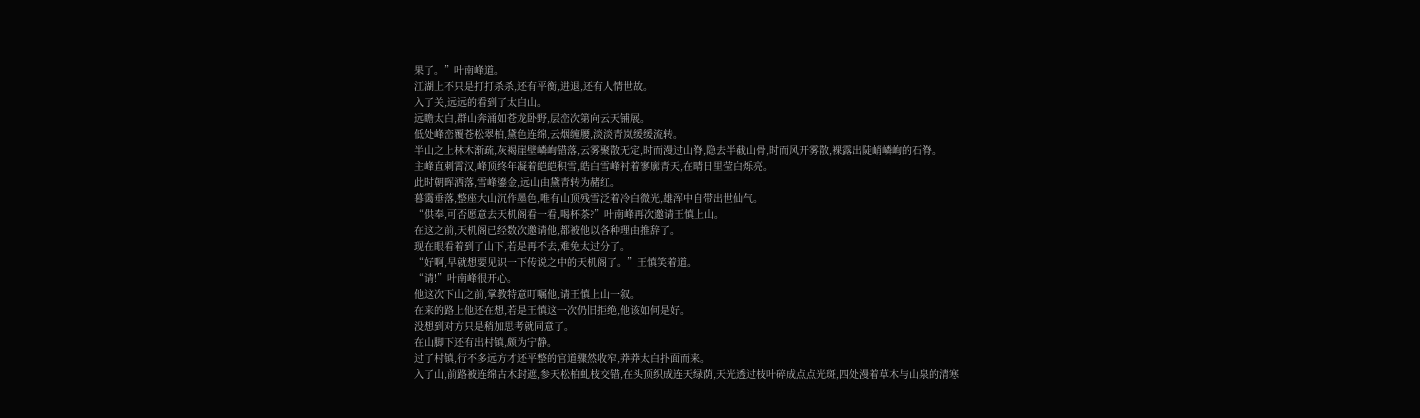果了。”叶南峰道。
江湖上不只是打打杀杀,还有平衡,进退,还有人情世故。
入了关,远远的看到了太白山。
远瞻太白,群山奔涌如苍龙卧野,层峦次第向云天铺展。
低处峰峦覆苍松翠柏,黛色连绵,云烟缠腰,淡淡青岚缓缓流转。
半山之上林木渐疏,灰褐崖壁嶙峋错落,云雾聚散无定,时而漫过山脊,隐去半截山骨,时而风开雾散,裸露出陡峭嶙峋的石脊。
主峰直刺霄汉,峰顶终年凝着皑皑积雪,皓白雪峰衬着寥廓青天,在晴日里莹白烁亮。
此时朝晖洒落,雪峰鎏金,远山由黛青转为赭红。
暮霭垂落,整座大山沉作墨色,唯有山顶残雪泛着冷白微光,雄浑中自带出世仙气。
“供奉,可否愿意去天机阁看一看,喝杯茶?”叶南峰再次邀请王慎上山。
在这之前,天机阁已经数次邀请他,都被他以各种理由推辞了。
现在眼看着到了山下,若是再不去,难免太过分了。
“好啊,早就想要见识一下传说之中的天机阁了。”王慎笑着道。
“请!”叶南峰很开心。
他这次下山之前,掌教特意叮嘱他,请王慎上山一叙。
在来的路上他还在想,若是王慎这一次仍旧拒绝,他该如何是好。
没想到对方只是稍加思考就同意了。
在山脚下还有出村镇,颇为宁静。
过了村镇,行不多远方才还平整的官道骤然收窄,莽莽太白扑面而来。
入了山,前路被连绵古木封遮,参天松柏虬枝交错,在头顶织成连天绿荫,天光透过枝叶碎成点点光斑,四处漫着草木与山泉的清寒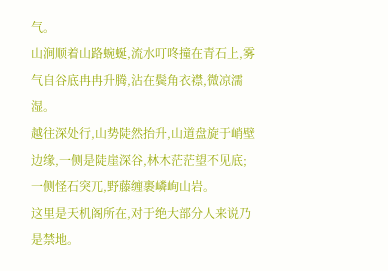气。
山涧顺着山路蜿蜒,流水叮咚撞在青石上,雾气自谷底冉冉升腾,沾在鬓角衣襟,微凉濡湿。
越往深处行,山势陡然抬升,山道盘旋于峭壁边缘,一侧是陡崖深谷,林木茫茫望不见底;一侧怪石突兀,野藤缠裹嶙峋山岩。
这里是天机阁所在,对于绝大部分人来说乃是禁地。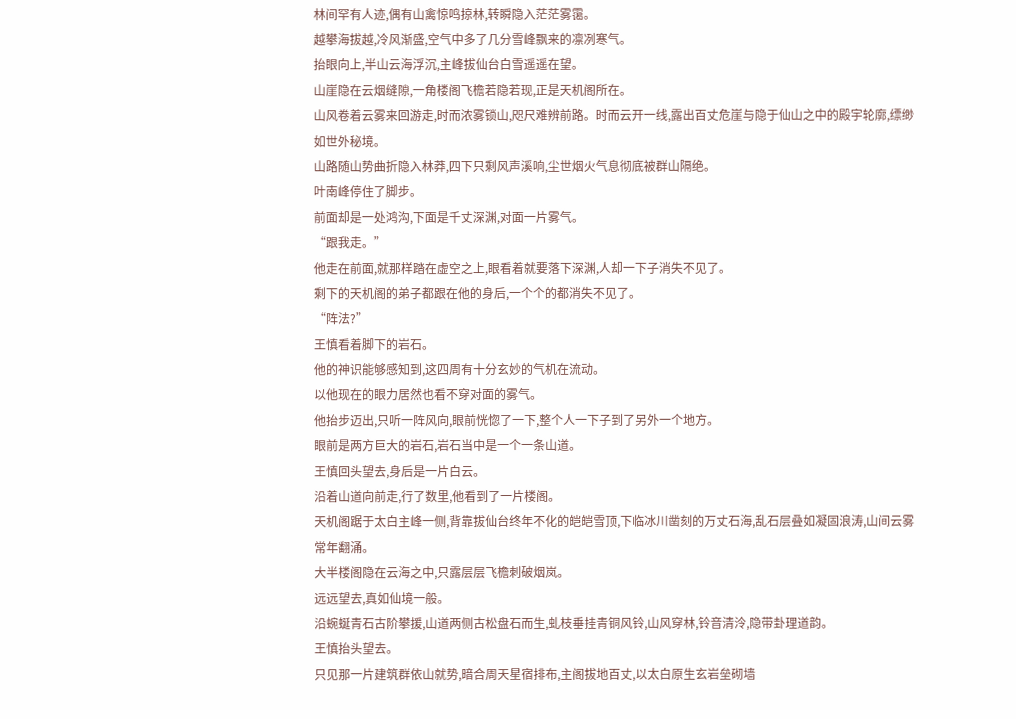林间罕有人迹,偶有山禽惊鸣掠林,转瞬隐入茫茫雾霭。
越攀海拔越,冷风渐盛,空气中多了几分雪峰飘来的凛冽寒气。
抬眼向上,半山云海浮沉,主峰拔仙台白雪遥遥在望。
山崖隐在云烟缝隙,一角楼阁飞檐若隐若现,正是天机阁所在。
山风卷着云雾来回游走,时而浓雾锁山,咫尺难辨前路。时而云开一线,露出百丈危崖与隐于仙山之中的殿宇轮廓,缥缈如世外秘境。
山路随山势曲折隐入林莽,四下只剩风声溪响,尘世烟火气息彻底被群山隔绝。
叶南峰停住了脚步。
前面却是一处鸿沟,下面是千丈深渊,对面一片雾气。
“跟我走。”
他走在前面,就那样踏在虚空之上,眼看着就要落下深渊,人却一下子消失不见了。
剩下的天机阁的弟子都跟在他的身后,一个个的都消失不见了。
“阵法?”
王慎看着脚下的岩石。
他的神识能够感知到,这四周有十分玄妙的气机在流动。
以他现在的眼力居然也看不穿对面的雾气。
他抬步迈出,只听一阵风向,眼前恍惚了一下,整个人一下子到了另外一个地方。
眼前是两方巨大的岩石,岩石当中是一个一条山道。
王慎回头望去,身后是一片白云。
沿着山道向前走,行了数里,他看到了一片楼阁。
天机阁踞于太白主峰一侧,背靠拔仙台终年不化的皑皑雪顶,下临冰川凿刻的万丈石海,乱石层叠如凝固浪涛,山间云雾常年翻涌。
大半楼阁隐在云海之中,只露层层飞檐刺破烟岚。
远远望去,真如仙境一般。
沿蜿蜒青石古阶攀援,山道两侧古松盘石而生,虬枝垂挂青铜风铃,山风穿林,铃音清泠,隐带卦理道韵。
王慎抬头望去。
只见那一片建筑群依山就势,暗合周天星宿排布,主阁拔地百丈,以太白原生玄岩垒砌墙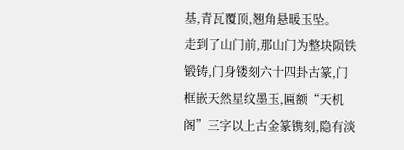基,青瓦覆顶,翘角悬暖玉坠。
走到了山门前,那山门为整块陨铁锻铸,门身镂刻六十四卦古篆,门框嵌天然星纹墨玉,匾额“天机阁”三字以上古金篆镌刻,隐有淡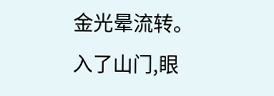金光晕流转。
入了山门,眼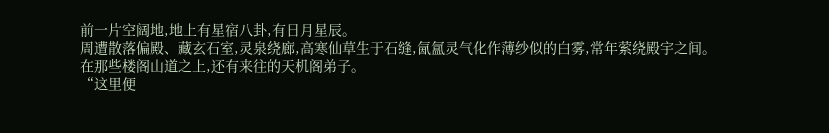前一片空阔地,地上有星宿八卦,有日月星辰。
周遭散落偏殿、藏玄石室,灵泉绕廊,高寒仙草生于石缝,氤氲灵气化作薄纱似的白雾,常年萦绕殿宇之间。
在那些楼阁山道之上,还有来往的天机阁弟子。
“这里便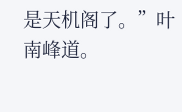是天机阁了。”叶南峰道。